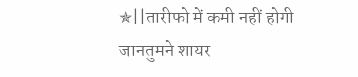✯||तारीफो में कमी नहीं होगी जानतुमने शायर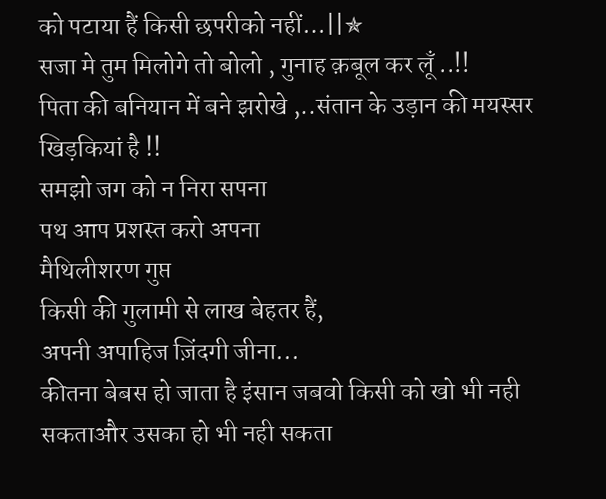को पटाया हैं किसी छपरीको नहीं…||✯
सजा मे तुम मिलोगे तो बोलो , गुनाह क़बूल कर लूँ ..!!
पिता की बनियान में बने झरोखे ,..संतान के उड़ान की मयस्सर खिड़कियां है !!
समझो जग को न निरा सपना
पथ आप प्रशस्त करो अपना
मैथिलीशरण गुप्त
किसी की गुलामी से लाख बेहतर हैं,
अपनी अपाहिज ज़िंदगी जीना...
कीतना बेबस हो जाता है इंसान जबवो किसी को खो भी नही सकताऔर उसका हो भी नही सकता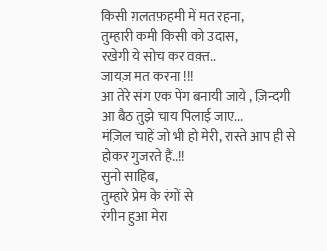किसी ग़लतफ़हमी में मत रहना,
तुम्हारी कमी किसी को उदास,
रखेगी ये सोच कर वक़्त..
जायज़ मत करना !!!
आ तेरे संग एक पेंग बनायी जाये , ज़िन्दगी आ बैठ तुझे चाय पिलाई जाए...
मंज़िल चाहें जो भी हो मेरी, रास्ते आप ही से होकर गुजरते हैं..!!
सुनो साहिब,
तुम्हारे प्रेम के रंगों से
रंगीन हुआ मेरा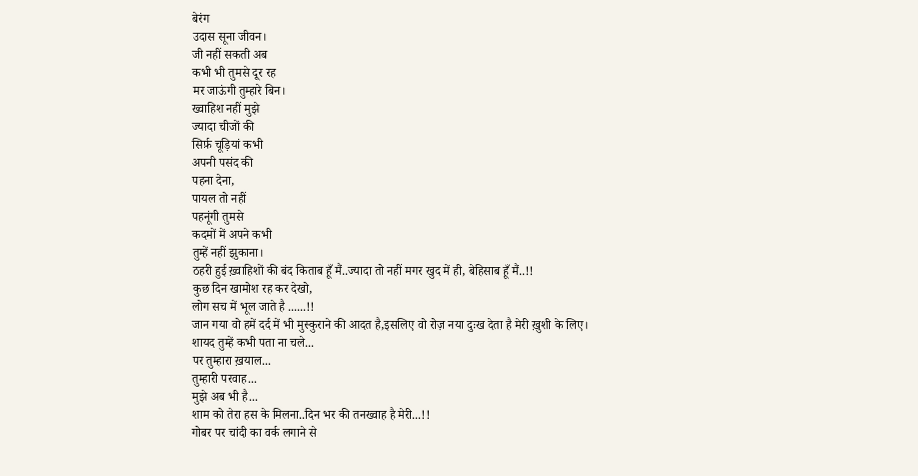बेरंग
उदास सूना जीवन।
जी नहीं सकती अब
कभी भी तुमसे दूर रह
मर जाऊंगी तुम्हारे बिन।
ख्वाहिश नहीं मुझे
ज्यादा चीजों की
सिर्फ़ चूड़ियां कभी
अपनी पसंद की
पहना देना,
पायल तो नहीं
पहनूंगी तुमसे
कदमों में अपने कभी
तुम्हें नहीं झुकाना।
ठहरी हुई ख़्वाहिशों की बंद किताब हूँ मैं..ज्यादा तो नहीं मगर खुद में ही, बेहिसाब हूँ मैं..!!
कुछ दिन खामोश रह कर देखो,
लोग सच में भूल जाते है ......!!
जान गया वो हमें दर्द में भी मुस्कुराने की आदत है,इसलिए वो रोज़ नया दुःख देता है मेरी ख़ुशी के लिए।
शायद तुम्हें कभी पता ना चले...
पर तुम्हारा ख़याल...
तुम्हारी परवाह...
मुझे अब भी है...
शाम को तेरा हस के मिलना..दिन भर की तनख्वाह है मेरी...!!
गोबर पर चांदी का वर्क लगाने से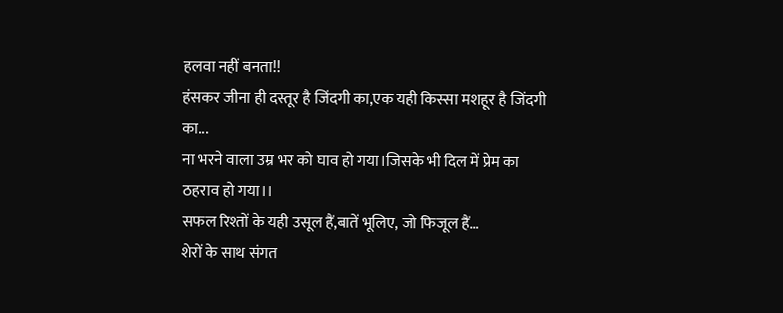हलवा नहीं बनता!!
हंसकर जीना ही दस्तूर है जिंदगी का,एक यही किस्सा मशहूर है जिंदगी का...
ना भरने वाला उम्र भर को घाव हो गया।जिसके भी दिल में प्रेम का ठहराव हो गया।।
सफल रिश्तों के यही उसूल हैं,बातें भूलिए, जो फिजूल हैं…
शेरों के साथ संगत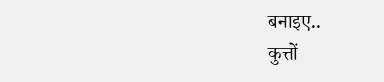बनाइए..
कुत्तों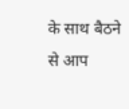के साथ बैठने से आप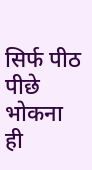सिर्फ पीठ पीछे भोकना ही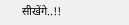सीखेंगे..!!